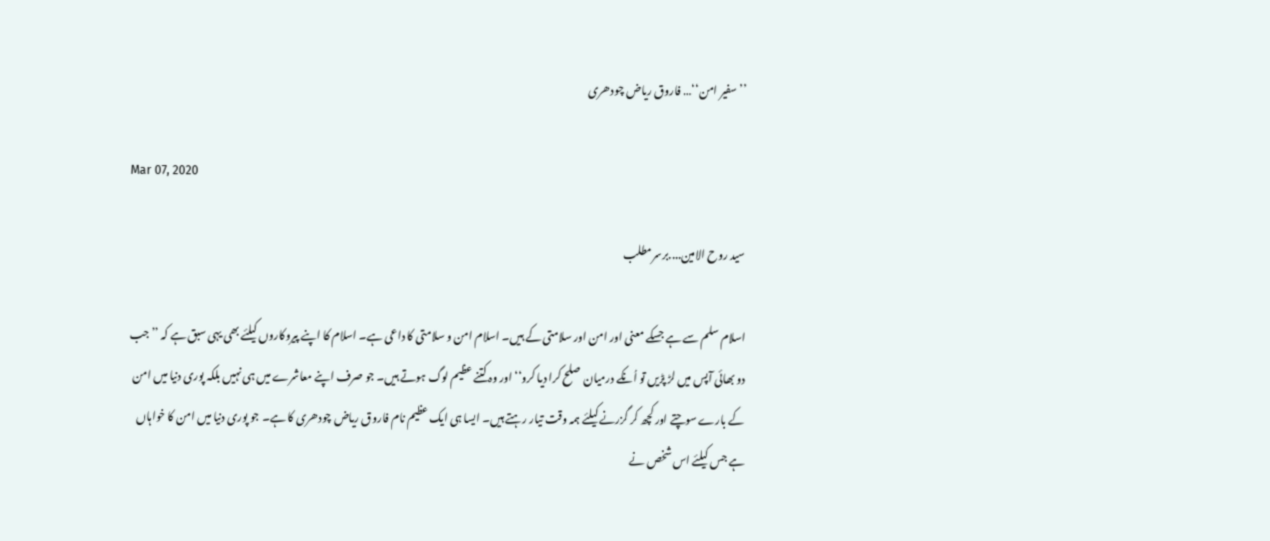’’ سفیر امن‘‘… فاروق ریاض چودھری

Mar 07, 2020

سید روح الامین....برسرمطلب

اسلام سلم سے ہے جسکے معنی اور امن اور سلامتی کے ہیں۔ اسلام امن و سلامتی کا داعی ہے۔ اسلام کا اپنے پیروکاروں کیلئے بھی یہی سبق ہے کہ ’’جب دو بھائی آپس میں لڑ پڑیں تو اُنکے درمیان صلح کرا دیا کرو‘‘ اور وہ کتنے عظیم لوگ ہوتے ہیں۔ جو صرف اپنے معاشرے میں ہی نہیں بلکہ پوری دنیا میں امن کے بارے سوچتے اور کچھ کر گزرنے کیلئے ہمہ وقت تیار رہتے ہیں۔ ایسا ہی ایک عظیم نام فاروق ریاض چودھری کا ہے۔ جو پوری دنیا میں امن کا خواہاں ہے جس کیلئے اس شخص نے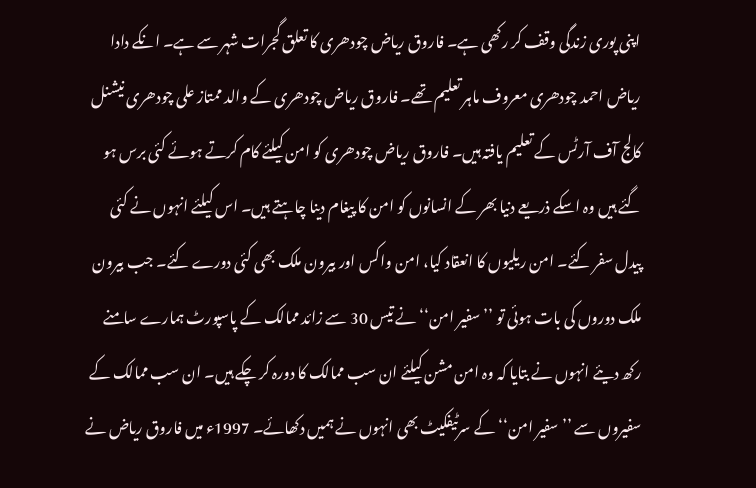اپنی پوری زندگی وقف کر رکھی ہے۔ فاروق ریاض چودھری کا تعلق گجرات شہر سے ہے۔ انکے دادا ریاض احمد چودھری معروف ماہر تعلیم تھے۔ فاروق ریاض چودھری کے والد ممتاز علی چودھری نیشنل کالج آف آرٹس کے تعلیم یافتہ ہیں۔ فاروق ریاض چودھری کو امن کیلئے کام کرتے ہوئے کئی برس ہو گئے ہیں وہ اسکے ذریعے دنیا بھر کے انسانوں کو امن کا پیغام دینا چاہتے ہیں۔ اس کیلئے انہوں نے کئی پیدل سفر کئے۔ امن ریلیوں کا انعقاد کیا، امن واکس اور بیرون ملک بھی کئی دورے کئے۔ جب بیرون ملک دوروں کی بات ہوئی تو ’’سفیر امن‘‘ نے تیس 30 سے زائد ممالک کے پاسپورٹ ہمارے سامنے رکھ دیئے انہوں نے بتایا کہ وہ امن مشن کیلئے ان سب ممالک کا دورہ کر چکے ہیں۔ ان سب ممالک کے سفیروں سے ’’سفیر امن‘‘ کے سرٹیفکیٹ بھی انہوں نے ہمیں دکھائے۔ 1997ء میں فاروق ریاض نے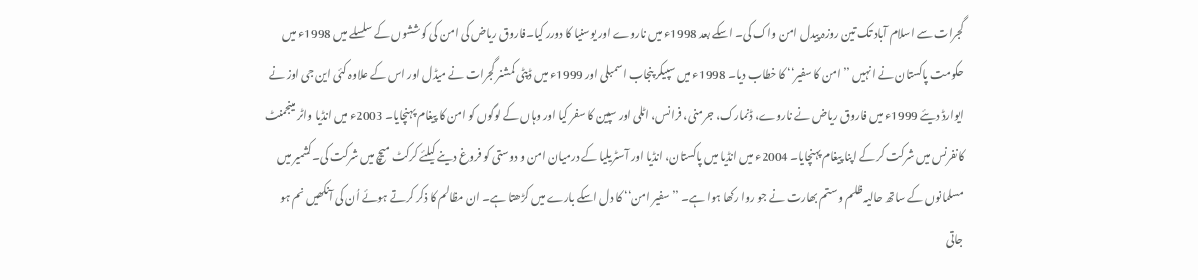گجرات سے اسلام آباد تک تین روزہ پیدل امن واک کی۔ اسکے بعد 1998ء میں ناروے اور یوسنیا کا دورر کیا۔فاروق ریاض کی امن کی کوششوں کے سلسلے میں 1998ء میں حکومت پاکستان نے انہیں ’’امن کا سفیر‘‘ کا خطاب دیا۔ 1998ء میں سپیکر پنجاب اسمبلی اور 1999ء میں ڈپٹی کمشنر گجرات نے میڈل اور اس کے علاوہ کئی این جی اوز نے ایوارڈ دیئے 1999ء میں فاروق ریاض نے ناروے، ڈنمارک، جرمنی، فرانس، اٹلی اور سپین کا سفر کیا اور وہاں کے لوگوں کو امن کا پیغام پہنچایا۔ 2003ء میں انڈیا واٹر مینجمنٹ کانفرنس میں شرکت کر کے اپنا پیغام پہنچایا۔ 2004ء میں انڈیا میں پاکستان، انڈیا اور آسٹریلیا کے درمیان امن و دوستی کو فروغ دینے کیلئے کرکٹ میچ میں شرکت کی۔کشمیر میں مسلمانوں کے ساتھ حالیہ ظلم و ستم بھارت نے جو روا رکھا ہوا ہے۔ ’’سفیر امن‘‘ کا دل اسکے بارے میں کڑھتا ہے۔ ان مظالم کا ذکر کرتے ہوئے اُن کی آنکھیں نم ہو جاتی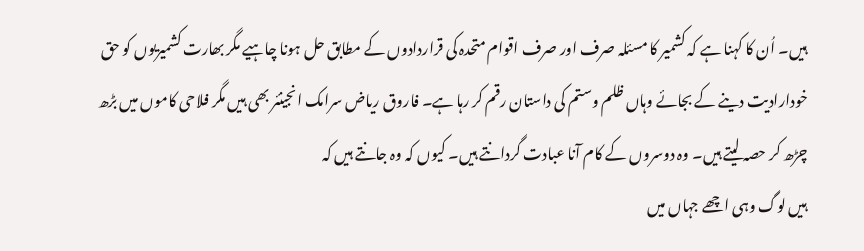ہیں۔ اُن کا کہنا ہے کہ کشمیر کا مسئلہ صرف اور صرف اقوام متحدہ کی قراردادوں کے مطابق حل ہونا چاہیے مگر بھارت کشمیریوں کو حق خودارادیت دینے کے بجائے وہاں ظلم وستم کی داستان رقم کر رہا ہے۔ فاروق ریاض سرامک انجینئر بھی ہیں مگر فلاحی کاموں میں بڑھ چڑھ کر حصہ لیتے ہیں۔ وہ دوسروں کے کام آنا عبادت گردانتے ہیں۔ کیوں کہ وہ جانتے ہیں کہ
ہیں لوگ وہی اچھے جہاں میں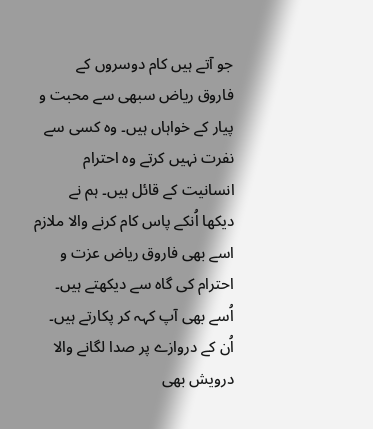جو آتے ہیں کام دوسروں کے
فاروق ریاض سبھی سے محبت و پیار کے خواہاں ہیں۔ وہ کسی سے نفرت نہیں کرتے وہ احترام انسانیت کے قائل ہیں۔ ہم نے دیکھا اُنکے پاس کام کرنے والا ملازم اسے بھی فاروق ریاض عزت و احترام کی گاہ سے دیکھتے ہیں۔ اُسے بھی آپ کہہ کر پکارتے ہیں۔ اُن کے دروازے پر صدا لگانے والا درویش بھی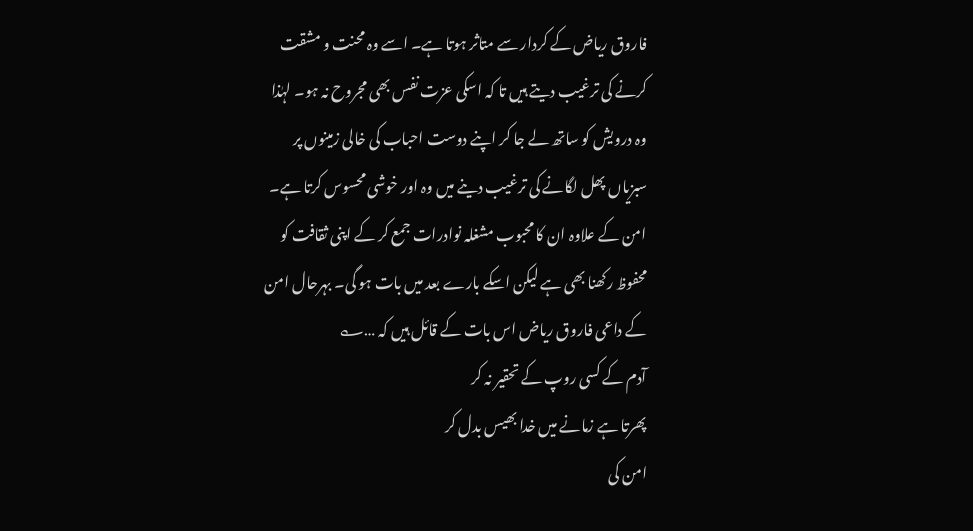فاروق ریاض کے کردار سے متاثر ہوتا ہے۔ اسے وہ محنت و مشقت کرنے کی ترغیب دیتے ہیں تا کہ اسکی عزت نفس بھی مجروح نہ ہو۔ لہٰذا وہ درویش کو ساتھ لے جا کر اپنے دوست احباب کی خالی زمینوں پر سبزیاں پھل لگانے کی ترغیب دینے میں وہ اور خوشی محسوس کرتا ہے۔ امن کے علاوہ ان کا محبوب مشغلہ نوادرات جمع کر کے اپنی ثقافت کو محفوظ رکھنا بھی ہے لیکن اسکے بارے بعد میں بات ہو گی۔ بہرحال امن کے داعی فاروق ریاض اس بات کے قائل ہیں کہ …؎
آدم کے کسی روپ کے تحقیر نہ کر
پھرتا ہے زمانے میں خدا بھیس بدل کر
امن کی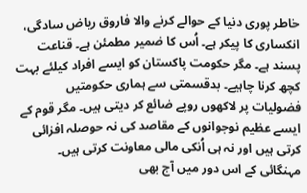خاطر پوری دنیا کے حوالے کرنے والا فاروق ریاض سادگی، انکساری کا پیکر ہے۔ اُس کا ضمیر مطمئن ہے۔ قناعت پسند ہے۔ مگر حکومت پاکستان کو ایسے افراد کیلئے بہت کچھ کرنا چاہیے۔ بدقسمتی سے ہماری حکومتیں فضولیات پر لاکھوں روپے ضائع کر دیتی ہیں۔ مگر قوم کے ایسے عظیم نوجوانوں کے مقاصد کی نہ حوصلہ افزائی کرتی ہیں اور نہ ہی اُنکی مالی معاونت کرتی ہیں۔ مہنگائی کے اس دور میں آج بھی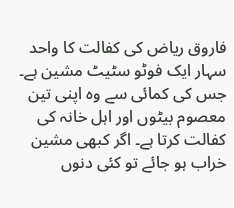فاروق ریاض کی کفالت کا واحد سہار ایک فوٹو سٹیٹ مشین ہے۔ جس کی کمائی سے وہ اپنی تین معصوم بیٹوں اور اہل خانہ کی کفالت کرتا ہے۔ اگر کبھی مشین خراب ہو جائے تو کئی دنوں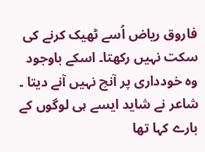فاروق ریاض اُسے ٹھیک کرنے کی سکت نہیں رکھتا۔ اسکے باوجود وہ خودداری پر آنچ نہیں آنے دیتا ۔ شاعر نے شاید ایسے ہی لوگوں کے بارے کہا تھا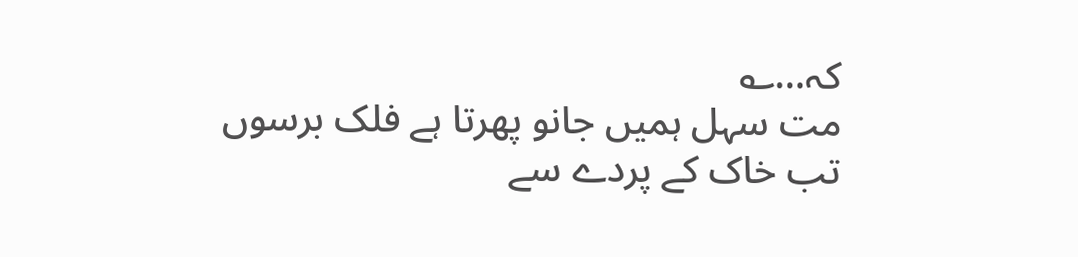کہ…؎
مت سہل ہمیں جانو پھرتا ہے فلک برسوں
تب خاک کے پردے سے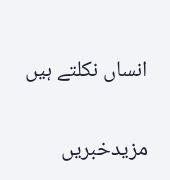انساں نکلتے ہیں

مزیدخبریں